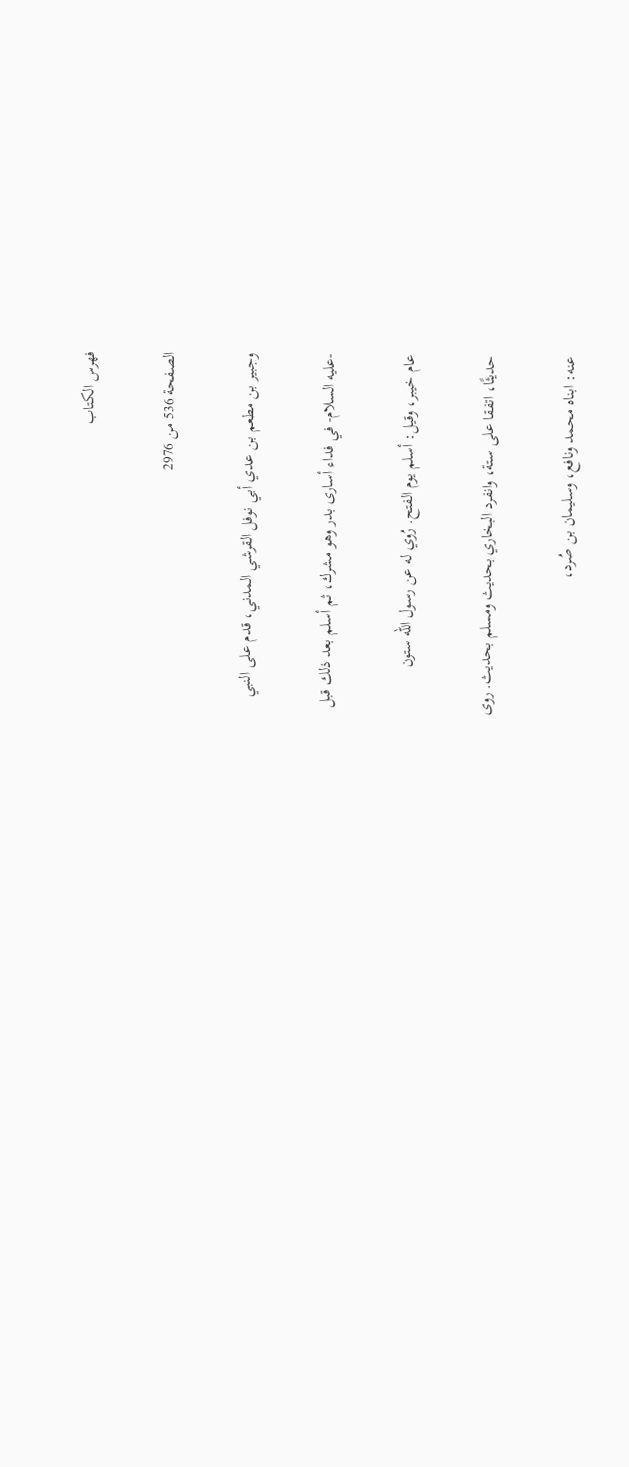فهرس الكتاب

الصفحة 536 من 2976

وجبير بن مطعم بن عدي أبي نوفل القرشي المدني، قدم على النبي

-عليه السلام- في فداء أسارى بدر وهو مشرك، ثم أسلم بعد ذلك قبل

عام خيبر، وقيل: أسلم يوم الفتح. رُوي له عن رسول الله ستون

حديثًا، اتفقا على ستة، وانفرد البخاري بحديث ومسلم بحديث. روى

عنه: ابناه محمد ونافع، وسليمان بن صُرد،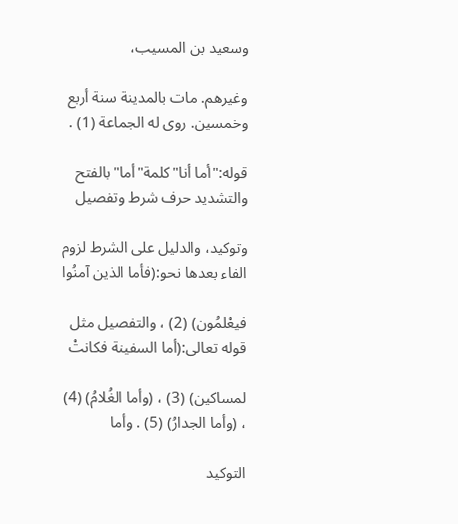وسعيد بن المسيب،

وغيرهم. مات بالمدينة سنة أربع وخمسين. روى له الجماعة (1) .

قوله:"أما أنا"كلمة"أما"بالفتح والتشديد حرف شرط وتفصيل

وتوكيد، والدليل على الشرط لزوم الفاء بعدها نحو:(فأما الذين آمنُوا

فيعْلمُون) (2) ، والتفصيل مثل قوله تعالى:(أما السفينة فكانتْ

لمساكين) (3) ، (وأما الغُلامُ) (4) ، (وأما الجدارُ) (5) . وأما

التوكيد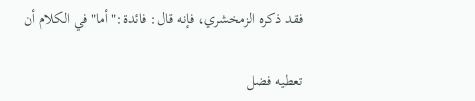فقد ذكره الزمخشري، فإنه قال: فائدة:"أما"في الكلام أن

تعطيه فضل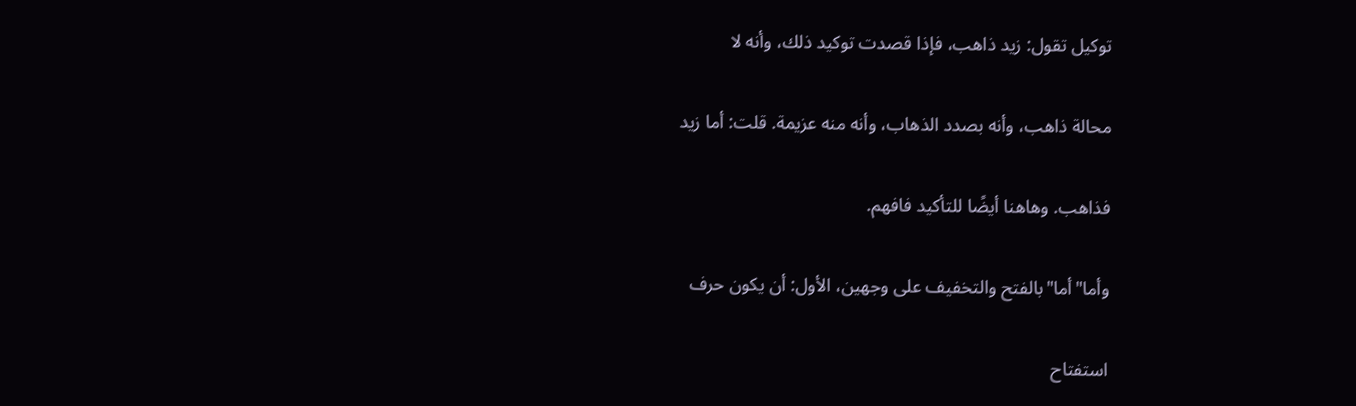توكيل تقول: زيد ذاهب، فإذا قصدت توكيد ذلك، وأنه لا

محالة ذاهب، وأنه بصدد الذهاب، وأنه منه عزيمة. قلت: أما زيد

فذاهب. وهاهنا أيضًا للتأكيد فافهم.

وأما"أما"بالفتح والتخفيف على وجهين، الأول: أن يكون حرف

استفتاح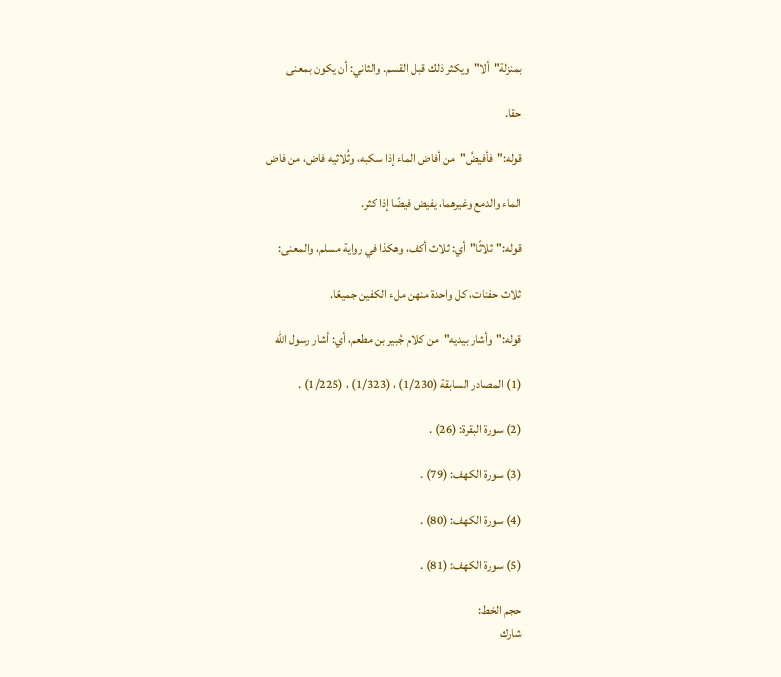بمنزلة"ألا"ويكثر ذلك قبل القسم. والثاني: أن يكون بمعنى

حقا.

قوله:"فأفيضُ"من أفاض الماء إذا سكبه، وثُلاثيه فاض، من فاض

الماء والدمع وغيرهما، يفيض فيضًا إذا كثر.

قوله:"ثلاثًا"أي: ثلاث أكف، وهكذا في رواية مسلم، والمعنى:

ثلاث حفنات، كل واحدة منهن ملء الكفين جميعًا.

قوله:"وأشار بيديه"من كلام جُبير بن مطعم، أي: أشار رسول الله

(1) المصادر السابقة (1/230) ، (1/323) ، (1/225) .

(2) سورة البقرة: (26) .

(3) سورة الكهف: (79) .

(4) سورة الكهف: (80) .

(5) سورة الكهف: (81) .

حجم الخط:
شارك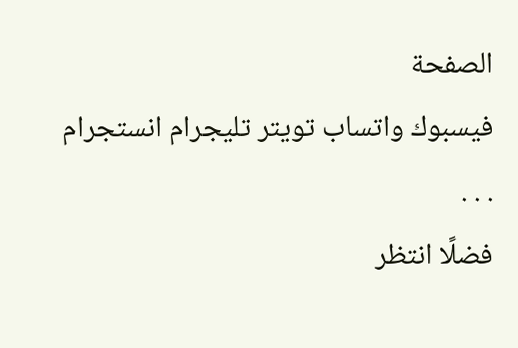الصفحة
فيسبوك واتساب تويتر تليجرام انستجرام
. . .
فضلًا انتظر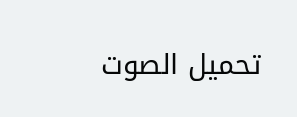تحميل الصوت